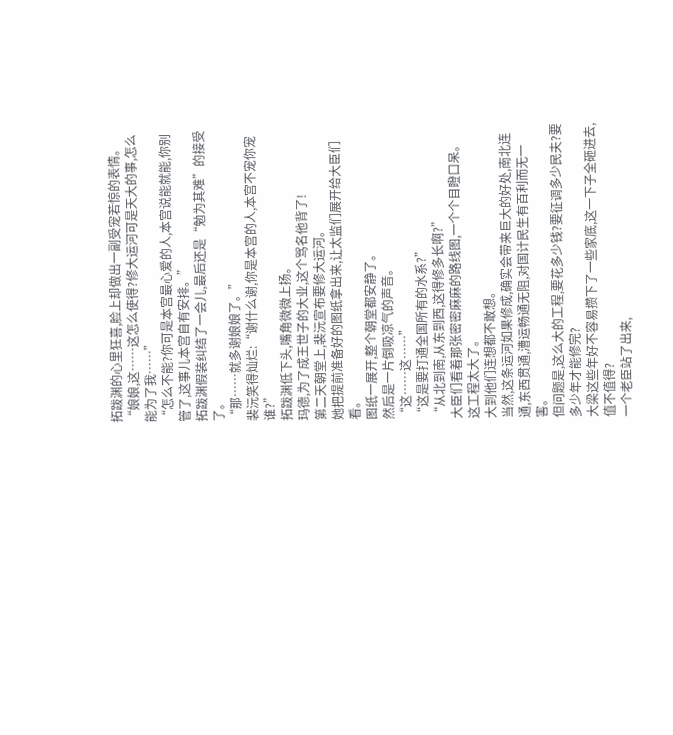拓跋渊的心里狂喜,脸上却做出一副受宠若惊的表情。
“娘娘,这……这怎么使得?修大运河可是天大的事,怎么能为了我……”
“怎么不能?你可是本宫最心爱的人,本宫说能就能,你别管了,这事儿本宫自有安排。”
拓跋渊假装纠结了一会儿,最后还是“勉为其难”的接受了。
“那……就多谢娘娘了。”
裴沅笑得灿烂:“谢什么谢,你是本宫的人,本宫不宠你宠谁?”
拓跋渊低下头,嘴角微微上扬。
玛德,为了成王世子的大业,这个骂名他背了!
第二天朝堂上,裴沅宣布要修大运河。
她把提前准备好的图纸拿出来,让太监们展开给大臣们看。
图纸一展开,整个朝堂都安静了。
然后是一片倒吸凉气的声音。
“这……这……”
“这是要打通全国所有的水系?”
“从北到南,从东到西,这得修多长啊?”
大臣们看着那张密密麻麻的路线图,一个个目瞪口呆。
这工程太大了。
大到他们连想都不敢想。
当然,这条运河如果修成,确实会带来巨大的好处,南北连通,东西贯通,漕运畅通无阻,对国计民生有百利而无一害。
但问题是,这么大的工程,要花多少钱?要征调多少民夫?要多少年才能修完?
大梁这些年好不容易攒下了一些家底,这一下子全砸进去,值不值得?
一个老臣站了出来,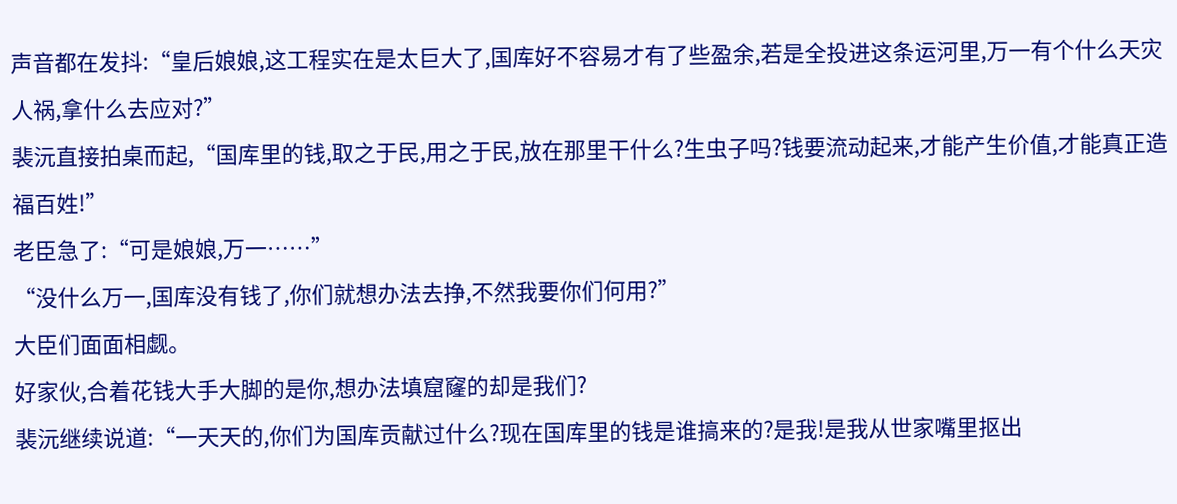声音都在发抖:“皇后娘娘,这工程实在是太巨大了,国库好不容易才有了些盈余,若是全投进这条运河里,万一有个什么天灾人祸,拿什么去应对?”
裴沅直接拍桌而起,“国库里的钱,取之于民,用之于民,放在那里干什么?生虫子吗?钱要流动起来,才能产生价值,才能真正造福百姓!”
老臣急了:“可是娘娘,万一……”
“没什么万一,国库没有钱了,你们就想办法去挣,不然我要你们何用?”
大臣们面面相觑。
好家伙,合着花钱大手大脚的是你,想办法填窟窿的却是我们?
裴沅继续说道:“一天天的,你们为国库贡献过什么?现在国库里的钱是谁搞来的?是我!是我从世家嘴里抠出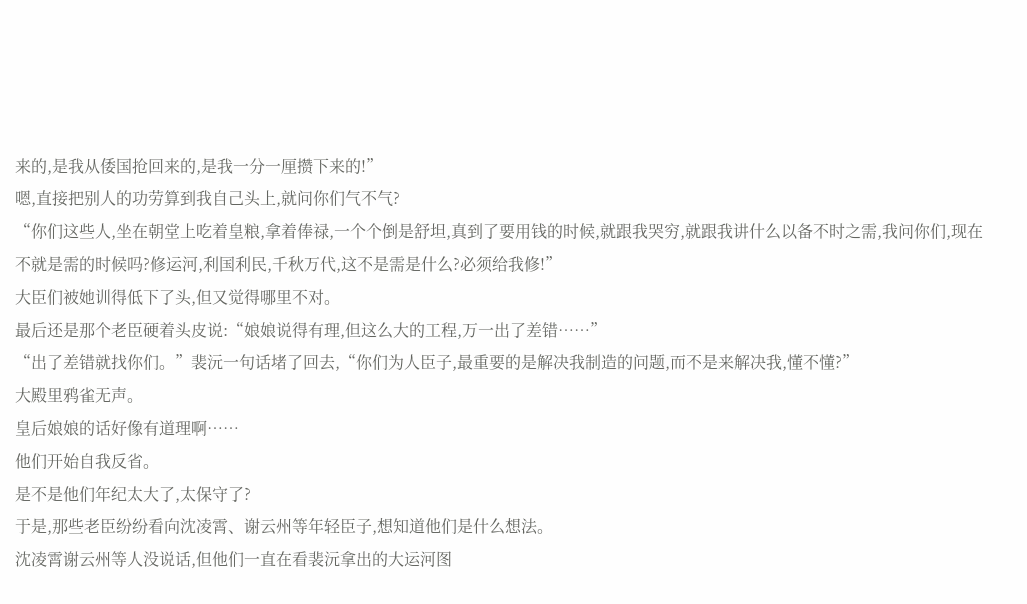来的,是我从倭国抢回来的,是我一分一厘攒下来的!”
嗯,直接把别人的功劳算到我自己头上,就问你们气不气?
“你们这些人,坐在朝堂上吃着皇粮,拿着俸禄,一个个倒是舒坦,真到了要用钱的时候,就跟我哭穷,就跟我讲什么以备不时之需,我问你们,现在不就是需的时候吗?修运河,利国利民,千秋万代,这不是需是什么?必须给我修!”
大臣们被她训得低下了头,但又觉得哪里不对。
最后还是那个老臣硬着头皮说:“娘娘说得有理,但这么大的工程,万一出了差错……”
“出了差错就找你们。”裴沅一句话堵了回去,“你们为人臣子,最重要的是解决我制造的问题,而不是来解决我,懂不懂?”
大殿里鸦雀无声。
皇后娘娘的话好像有道理啊……
他们开始自我反省。
是不是他们年纪太大了,太保守了?
于是,那些老臣纷纷看向沈凌霄、谢云州等年轻臣子,想知道他们是什么想法。
沈凌霄谢云州等人没说话,但他们一直在看裴沅拿出的大运河图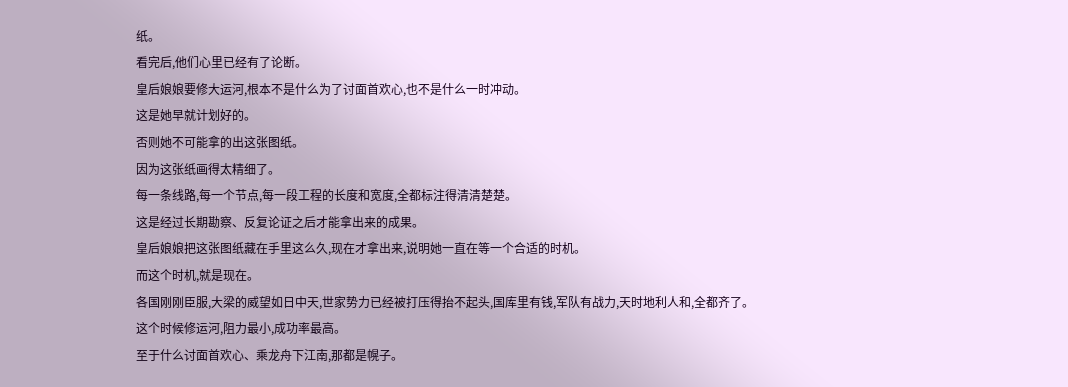纸。
看完后,他们心里已经有了论断。
皇后娘娘要修大运河,根本不是什么为了讨面首欢心,也不是什么一时冲动。
这是她早就计划好的。
否则她不可能拿的出这张图纸。
因为这张纸画得太精细了。
每一条线路,每一个节点,每一段工程的长度和宽度,全都标注得清清楚楚。
这是经过长期勘察、反复论证之后才能拿出来的成果。
皇后娘娘把这张图纸藏在手里这么久,现在才拿出来,说明她一直在等一个合适的时机。
而这个时机,就是现在。
各国刚刚臣服,大梁的威望如日中天,世家势力已经被打压得抬不起头,国库里有钱,军队有战力,天时地利人和,全都齐了。
这个时候修运河,阻力最小,成功率最高。
至于什么讨面首欢心、乘龙舟下江南,那都是幌子。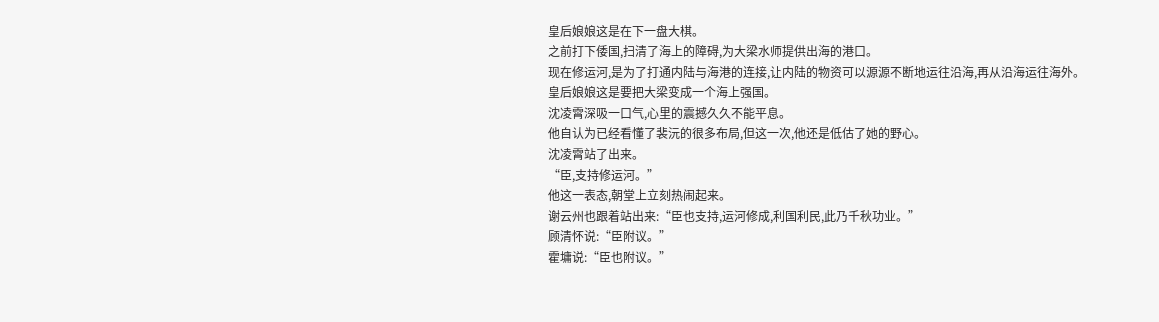皇后娘娘这是在下一盘大棋。
之前打下倭国,扫清了海上的障碍,为大梁水师提供出海的港口。
现在修运河,是为了打通内陆与海港的连接,让内陆的物资可以源源不断地运往沿海,再从沿海运往海外。
皇后娘娘这是要把大梁变成一个海上强国。
沈凌霄深吸一口气,心里的震撼久久不能平息。
他自认为已经看懂了裴沅的很多布局,但这一次,他还是低估了她的野心。
沈凌霄站了出来。
“臣,支持修运河。”
他这一表态,朝堂上立刻热闹起来。
谢云州也跟着站出来:“臣也支持,运河修成,利国利民,此乃千秋功业。”
顾清怀说:“臣附议。”
霍墉说:“臣也附议。”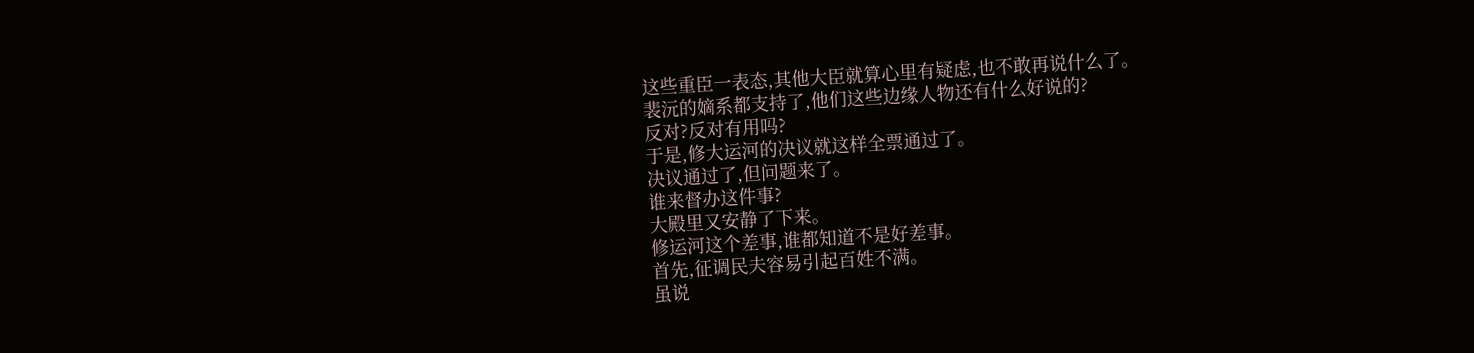这些重臣一表态,其他大臣就算心里有疑虑,也不敢再说什么了。
裴沅的嫡系都支持了,他们这些边缘人物还有什么好说的?
反对?反对有用吗?
于是,修大运河的决议就这样全票通过了。
决议通过了,但问题来了。
谁来督办这件事?
大殿里又安静了下来。
修运河这个差事,谁都知道不是好差事。
首先,征调民夫容易引起百姓不满。
虽说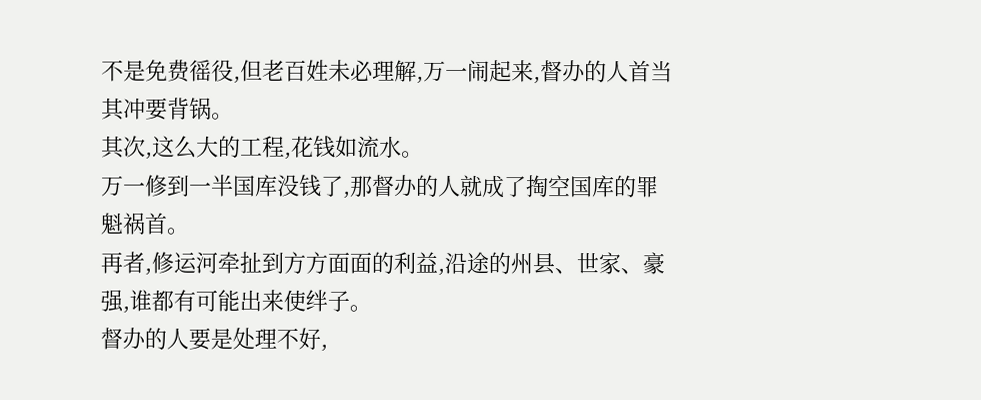不是免费徭役,但老百姓未必理解,万一闹起来,督办的人首当其冲要背锅。
其次,这么大的工程,花钱如流水。
万一修到一半国库没钱了,那督办的人就成了掏空国库的罪魁祸首。
再者,修运河牵扯到方方面面的利益,沿途的州县、世家、豪强,谁都有可能出来使绊子。
督办的人要是处理不好,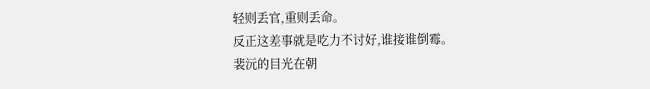轻则丢官,重则丢命。
反正这差事就是吃力不讨好,谁接谁倒霉。
裴沅的目光在朝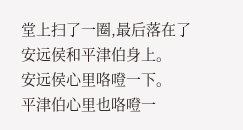堂上扫了一圈,最后落在了安远侯和平津伯身上。
安远侯心里咯噔一下。
平津伯心里也咯噔一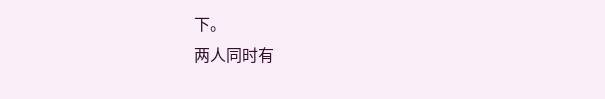下。
两人同时有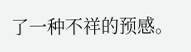了一种不祥的预感。